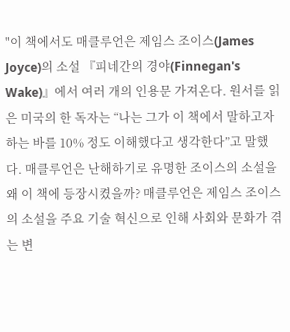"이 책에서도 매클루언은 제임스 조이스(James Joyce)의 소설 『피네간의 경야(Finnegan's Wake)』에서 여러 개의 인용문 가져온다. 원서를 읽은 미국의 한 독자는 “나는 그가 이 책에서 말하고자 하는 바를 10% 정도 이해했다고 생각한다”고 말했다. 매클루언은 난해하기로 유명한 조이스의 소설을 왜 이 책에 등장시켰을까? 매클루언은 제임스 조이스의 소설을 주요 기술 혁신으로 인해 사회와 문화가 겪는 변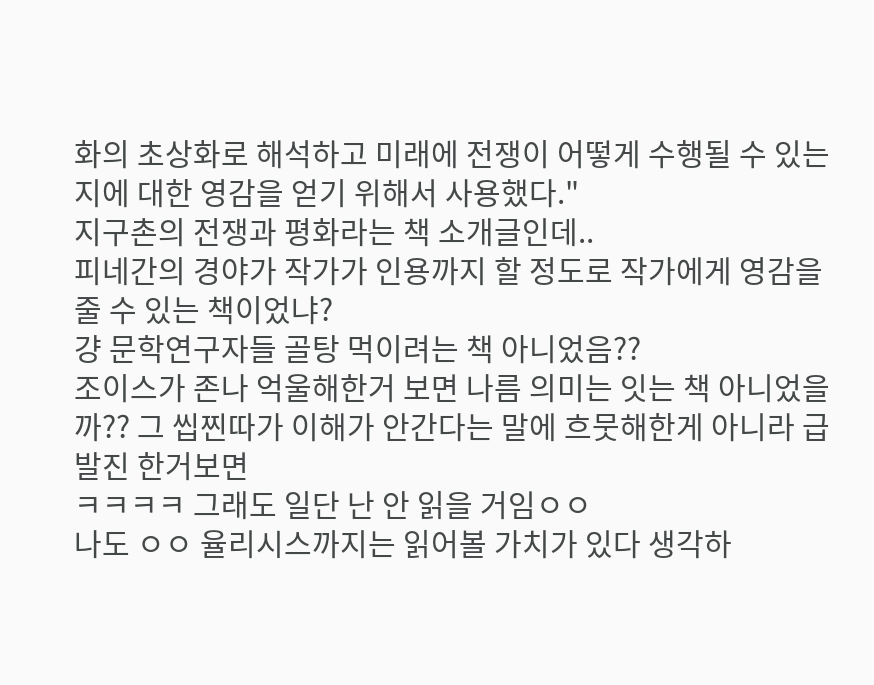화의 초상화로 해석하고 미래에 전쟁이 어떻게 수행될 수 있는지에 대한 영감을 얻기 위해서 사용했다."
지구촌의 전쟁과 평화라는 책 소개글인데..
피네간의 경야가 작가가 인용까지 할 정도로 작가에게 영감을 줄 수 있는 책이었냐?
걍 문학연구자들 골탕 먹이려는 책 아니었음??
조이스가 존나 억울해한거 보면 나름 의미는 잇는 책 아니었을까?? 그 씹찐따가 이해가 안간다는 말에 흐뭇해한게 아니라 급발진 한거보면
ㅋㅋㅋㅋ 그래도 일단 난 안 읽을 거임ㅇㅇ
나도 ㅇㅇ 율리시스까지는 읽어볼 가치가 있다 생각하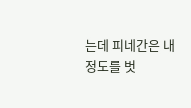는데 피네간은 내 정도를 벗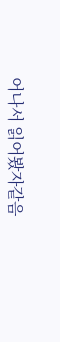어나서 읽어봤자같음